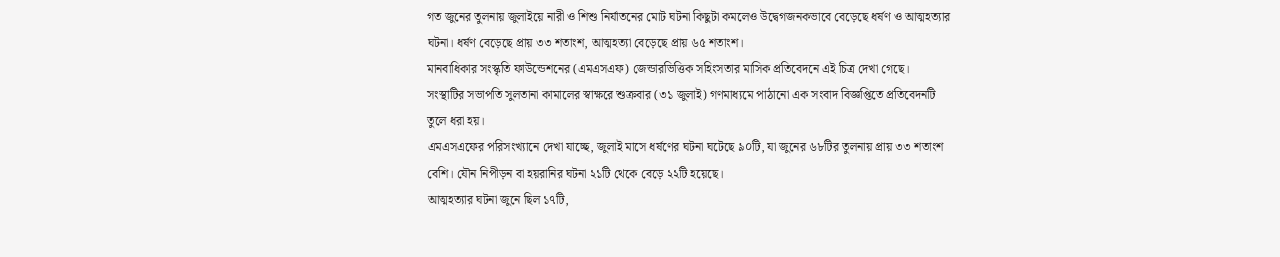গত জুনের তুলনায় জুলাইয়ে নারী ও শিশু নির্যাতনের মোট ঘটনা কিছুটা কমলেও উদ্বেগজনকভাবে বেড়েছে ধর্ষণ ও আত্মহত্যার ঘটনা। ধর্ষণ বেড়েছে প্রায় ৩৩ শতাংশ, আত্মহত্যা বেড়েছে প্রায় ৬৫ শতাংশ।
মানবাধিকার সংস্কৃতি ফাউন্ডেশনের (এমএসএফ) জেন্ডারভিত্তিক সহিংসতার মাসিক প্রতিবেদনে এই চিত্র দেখা গেছে।
সংস্থাটির সভাপতি সুলতানা কামালের স্বাক্ষরে শুক্রবার (৩১ জুলাই) গণমাধ্যমে পাঠানো এক সংবাদ বিজ্ঞপ্তিতে প্রতিবেদনটি তুলে ধরা হয়।
এমএসএফের পরিসংখ্যানে দেখা যাচ্ছে, জুলাই মাসে ধর্ষণের ঘটনা ঘটেছে ৯০টি, যা জুনের ৬৮টির তুলনায় প্রায় ৩৩ শতাংশ বেশি। যৌন নিপীড়ন বা হয়রানির ঘটনা ২১টি থেকে বেড়ে ২২টি হয়েছে।
আত্মহত্যার ঘটনা জুনে ছিল ১৭টি,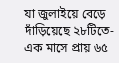যা জুলাইয়ে বেড়ে দাঁড়িয়েছে ২৮টিতে- এক মাসে প্রায় ৬৫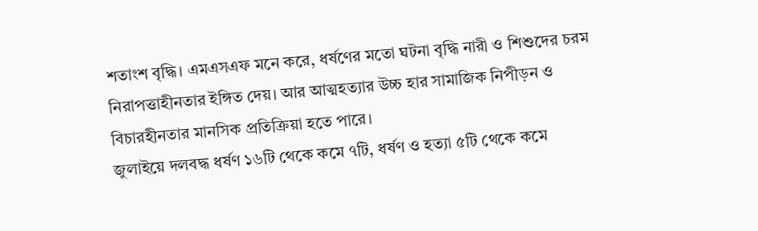শতাংশ বৃদ্ধি। এমএসএফ মনে করে, ধর্ষণের মতো ঘটনা বৃদ্ধি নারী ও শিশুদের চরম নিরাপত্তাহীনতার ইঙ্গিত দেয়। আর আত্মহত্যার উচ্চ হার সামাজিক নিপীড়ন ও বিচারহীনতার মানসিক প্রতিক্রিয়া হতে পারে।
জুলাইয়ে দলবদ্ধ ধর্ষণ ১৬টি থেকে কমে ৭টি, ধর্ষণ ও হত্যা ৫টি থেকে কমে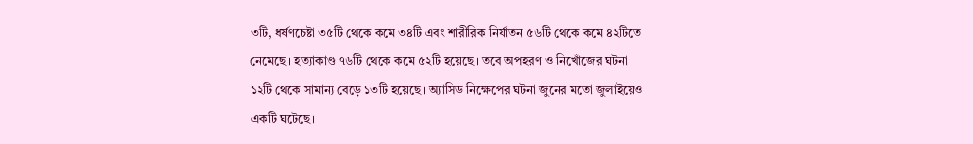৩টি, ধর্ষণচেষ্টা ৩৫টি থেকে কমে ৩৪টি এবং শারীরিক নির্যাতন ৫৬টি থেকে কমে ৪২টিতে নেমেছে। হত্যাকাণ্ড ৭৬টি থেকে কমে ৫২টি হয়েছে। তবে অপহরণ ও নিখোঁজের ঘটনা ১২টি থেকে সামান্য বেড়ে ১৩টি হয়েছে। অ্যাসিড নিক্ষেপের ঘটনা জুনের মতো জুলাইয়েও একটি ঘটেছে।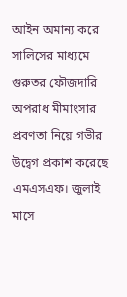আইন অমান্য করে সালিসের মাধ্যমে গুরুতর ফৌজদারি অপরাধ মীমাংসার প্রবণতা নিয়ে গভীর উদ্বেগ প্রকাশ করেছে এমএসএফ। জুলাই মাসে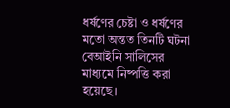ধর্ষণের চেষ্টা ও ধর্ষণের মতো অন্তত তিনটি ঘটনা বেআইনি সালিসের মাধ্যমে নিষ্পত্তি করা হয়েছে।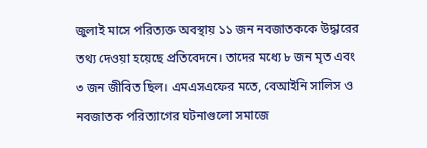জুলাই মাসে পরিত্যক্ত অবস্থায় ১১ জন নবজাতককে উদ্ধারের তথ্য দেওয়া হয়েছে প্রতিবেদনে। তাদের মধ্যে ৮ জন মৃত এবং ৩ জন জীবিত ছিল। এমএসএফের মতে, বেআইনি সালিস ও নবজাতক পরিত্যাগের ঘটনাগুলো সমাজে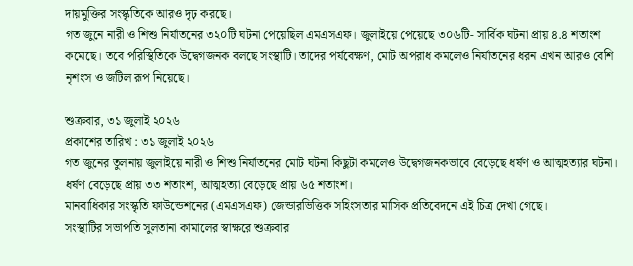দায়মুক্তির সংস্কৃতিকে আরও দৃঢ় করছে।
গত জুনে নারী ও শিশু নির্যাতনের ৩২০টি ঘটনা পেয়েছিল এমএসএফ। জুলাইয়ে পেয়েছে ৩০৬টি- সার্বিক ঘটনা প্রায় ৪.৪ শতাংশ কমেছে। তবে পরিস্থিতিকে উদ্বেগজনক বলছে সংস্থাটি। তাদের পর্যবেক্ষণ, মোট অপরাধ কমলেও নির্যাতনের ধরন এখন আরও বেশি নৃশংস ও জটিল রূপ নিয়েছে।

শুক্রবার, ৩১ জুলাই ২০২৬
প্রকাশের তারিখ : ৩১ জুলাই ২০২৬
গত জুনের তুলনায় জুলাইয়ে নারী ও শিশু নির্যাতনের মোট ঘটনা কিছুটা কমলেও উদ্বেগজনকভাবে বেড়েছে ধর্ষণ ও আত্মহত্যার ঘটনা। ধর্ষণ বেড়েছে প্রায় ৩৩ শতাংশ, আত্মহত্যা বেড়েছে প্রায় ৬৫ শতাংশ।
মানবাধিকার সংস্কৃতি ফাউন্ডেশনের (এমএসএফ) জেন্ডারভিত্তিক সহিংসতার মাসিক প্রতিবেদনে এই চিত্র দেখা গেছে।
সংস্থাটির সভাপতি সুলতানা কামালের স্বাক্ষরে শুক্রবার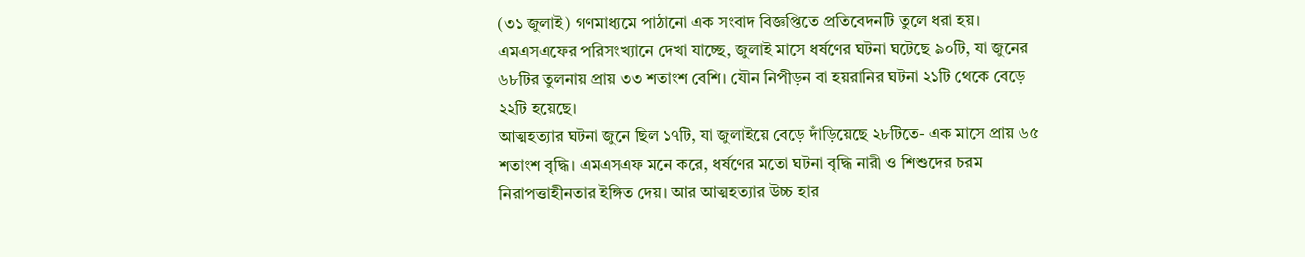(৩১ জুলাই) গণমাধ্যমে পাঠানো এক সংবাদ বিজ্ঞপ্তিতে প্রতিবেদনটি তুলে ধরা হয়।
এমএসএফের পরিসংখ্যানে দেখা যাচ্ছে, জুলাই মাসে ধর্ষণের ঘটনা ঘটেছে ৯০টি, যা জুনের ৬৮টির তুলনায় প্রায় ৩৩ শতাংশ বেশি। যৌন নিপীড়ন বা হয়রানির ঘটনা ২১টি থেকে বেড়ে ২২টি হয়েছে।
আত্মহত্যার ঘটনা জুনে ছিল ১৭টি, যা জুলাইয়ে বেড়ে দাঁড়িয়েছে ২৮টিতে- এক মাসে প্রায় ৬৫ শতাংশ বৃদ্ধি। এমএসএফ মনে করে, ধর্ষণের মতো ঘটনা বৃদ্ধি নারী ও শিশুদের চরম নিরাপত্তাহীনতার ইঙ্গিত দেয়। আর আত্মহত্যার উচ্চ হার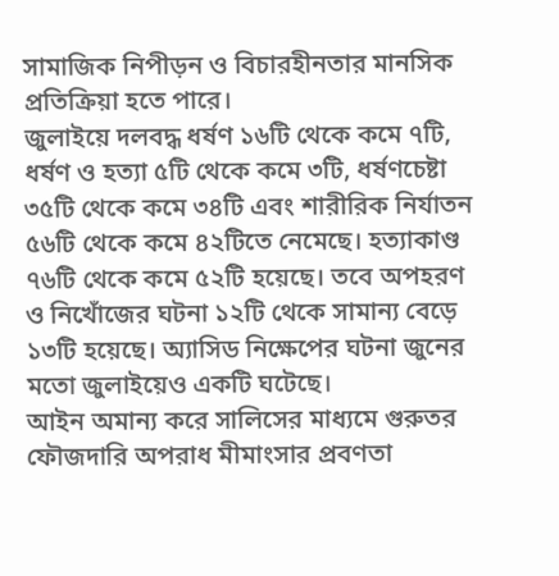সামাজিক নিপীড়ন ও বিচারহীনতার মানসিক প্রতিক্রিয়া হতে পারে।
জুলাইয়ে দলবদ্ধ ধর্ষণ ১৬টি থেকে কমে ৭টি, ধর্ষণ ও হত্যা ৫টি থেকে কমে ৩টি, ধর্ষণচেষ্টা ৩৫টি থেকে কমে ৩৪টি এবং শারীরিক নির্যাতন ৫৬টি থেকে কমে ৪২টিতে নেমেছে। হত্যাকাণ্ড ৭৬টি থেকে কমে ৫২টি হয়েছে। তবে অপহরণ ও নিখোঁজের ঘটনা ১২টি থেকে সামান্য বেড়ে ১৩টি হয়েছে। অ্যাসিড নিক্ষেপের ঘটনা জুনের মতো জুলাইয়েও একটি ঘটেছে।
আইন অমান্য করে সালিসের মাধ্যমে গুরুতর ফৌজদারি অপরাধ মীমাংসার প্রবণতা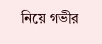নিয়ে গভীর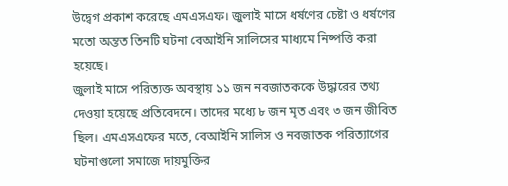উদ্বেগ প্রকাশ করেছে এমএসএফ। জুলাই মাসে ধর্ষণের চেষ্টা ও ধর্ষণের মতো অন্তত তিনটি ঘটনা বেআইনি সালিসের মাধ্যমে নিষ্পত্তি করা হয়েছে।
জুলাই মাসে পরিত্যক্ত অবস্থায় ১১ জন নবজাতককে উদ্ধারের তথ্য দেওয়া হয়েছে প্রতিবেদনে। তাদের মধ্যে ৮ জন মৃত এবং ৩ জন জীবিত ছিল। এমএসএফের মতে, বেআইনি সালিস ও নবজাতক পরিত্যাগের ঘটনাগুলো সমাজে দায়মুক্তির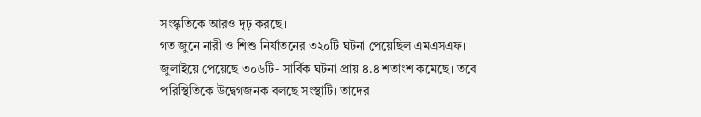সংস্কৃতিকে আরও দৃঢ় করছে।
গত জুনে নারী ও শিশু নির্যাতনের ৩২০টি ঘটনা পেয়েছিল এমএসএফ। জুলাইয়ে পেয়েছে ৩০৬টি- সার্বিক ঘটনা প্রায় ৪.৪ শতাংশ কমেছে। তবে পরিস্থিতিকে উদ্বেগজনক বলছে সংস্থাটি। তাদের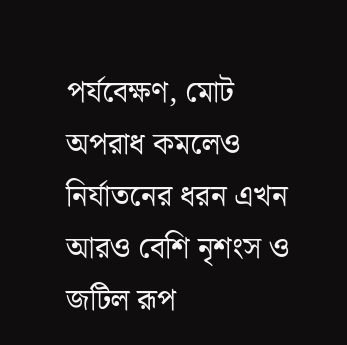পর্যবেক্ষণ, মোট অপরাধ কমলেও নির্যাতনের ধরন এখন আরও বেশি নৃশংস ও জটিল রূপ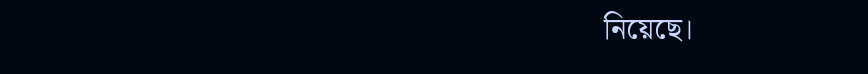নিয়েছে।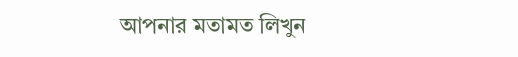আপনার মতামত লিখুন